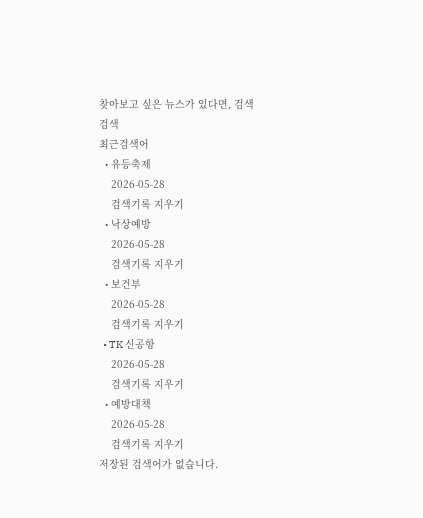찾아보고 싶은 뉴스가 있다면, 검색
검색
최근검색어
  • 유등축제
    2026-05-28
    검색기록 지우기
  • 낙상예방
    2026-05-28
    검색기록 지우기
  • 보건부
    2026-05-28
    검색기록 지우기
  • TK 신공항
    2026-05-28
    검색기록 지우기
  • 예방대책
    2026-05-28
    검색기록 지우기
저장된 검색어가 없습니다.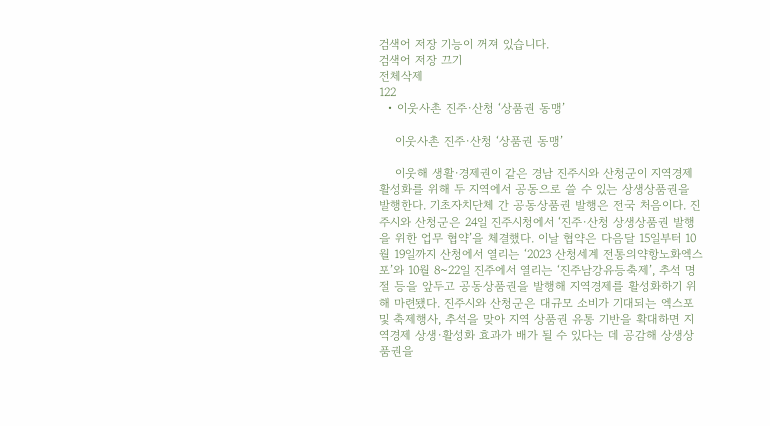검색어 저장 기능이 꺼져 있습니다.
검색어 저장 끄기
전체삭제
122
  • 이웃사촌 진주·산청 ‘상품권 동맹’

    이웃사촌 진주·산청 ‘상품권 동맹’

    이웃해 생활·경제권이 같은 경남 진주시와 산청군이 지역경제 활성화를 위해 두 지역에서 공동으로 쓸 수 있는 상생상품권을 발행한다. 기초자치단체 간 공동상품권 발행은 전국 처음이다. 진주시와 산청군은 24일 진주시청에서 ‘진주·산청 상생상품권 발행을 위한 업무 협약’을 체결했다. 이날 협약은 다음달 15일부터 10월 19일까지 산청에서 열리는 ‘2023 산청세계 전통의약항노화엑스포’와 10월 8~22일 진주에서 열리는 ‘진주남강유등축제’, 추석 명절 등을 앞두고 공동상품권을 발행해 지역경제를 활성화하기 위해 마련됐다. 진주시와 산청군은 대규모 소비가 기대되는 엑스포 및 축제행사, 추석을 맞아 지역 상품권 유통 기반을 확대하면 지역경제 상생·활성화 효과가 배가 될 수 있다는 데 공감해 상생상품권을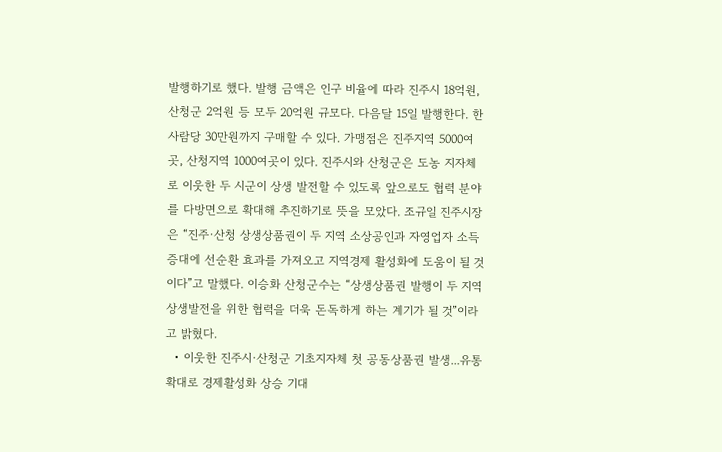발행하기로 했다. 발행 금액은 인구 비율에 따라 진주시 18억원, 산청군 2억원 등 모두 20억원 규모다. 다음달 15일 발행한다. 한사람당 30만원까지 구매할 수 있다. 가맹점은 진주지역 5000여곳, 산청지역 1000여곳이 있다. 진주시와 산청군은 도농 지자체로 이웃한 두 시군이 상생 발전할 수 있도록 앞으로도 협력 분야를 다방면으로 확대해 추진하기로 뜻을 모았다. 조규일 진주시장은 “진주·산청 상생상품권이 두 지역 소상공인과 자영업자 소득증대에 선순환 효과를 가져오고 지역경제 활성화에 도움이 될 것이다”고 말했다. 이승화 산청군수는 “상생상품권 발행이 두 지역 상생발전을 위한 협력을 더욱 돈독하게 하는 계기가 될 것”이라고 밝혔다.
  • 이웃한 진주시·산청군 기초지자체 첫 공동상품권 발생...유통 확대로 경제활성화 상승 기대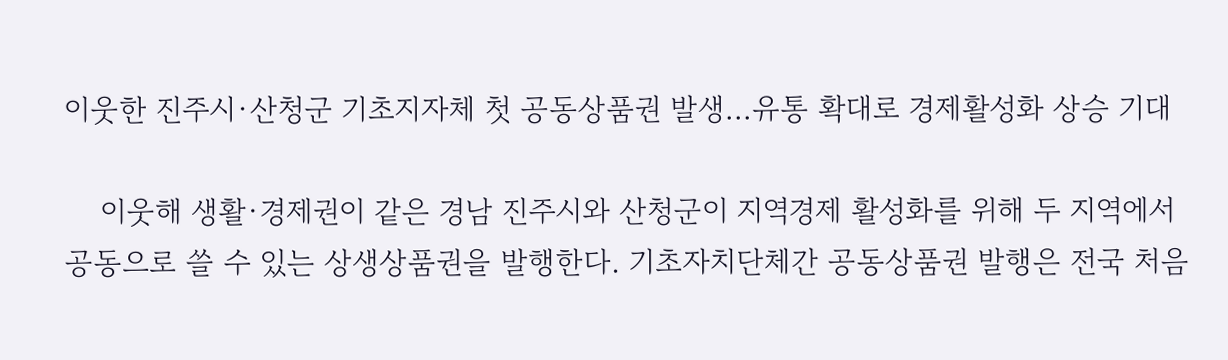이웃한 진주시·산청군 기초지자체 첫 공동상품권 발생...유통 확대로 경제활성화 상승 기대

    이웃해 생활·경제권이 같은 경남 진주시와 산청군이 지역경제 활성화를 위해 두 지역에서 공동으로 쓸 수 있는 상생상품권을 발행한다. 기초자치단체간 공동상품권 발행은 전국 처음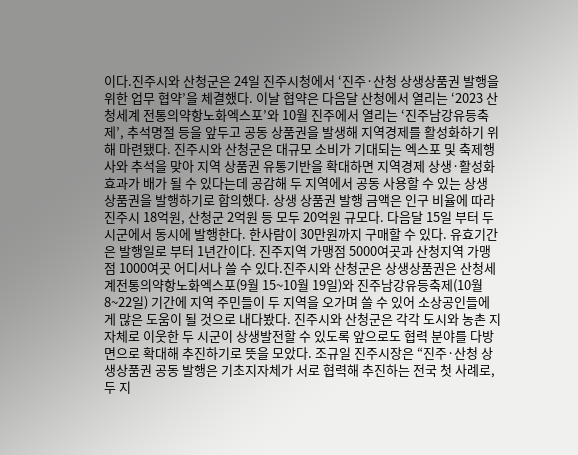이다.진주시와 산청군은 24일 진주시청에서 ‘진주·산청 상생상품권 발행을 위한 업무 협약’을 체결했다. 이날 협약은 다음달 산청에서 열리는 ‘2023 산청세계 전통의약항노화엑스포’와 10월 진주에서 열리는 ‘진주남강유등축제’, 추석명절 등을 앞두고 공동 상품권을 발생해 지역경제를 활성화하기 위해 마련됐다. 진주시와 산청군은 대규모 소비가 기대되는 엑스포 및 축제행사와 추석을 맞아 지역 상품권 유통기반을 확대하면 지역경제 상생·활성화 효과가 배가 될 수 있다는데 공감해 두 지역에서 공동 사용할 수 있는 상생 상품권을 발행하기로 합의했다. 상생 상품권 발행 금액은 인구 비율에 따라 진주시 18억원, 산청군 2억원 등 모두 20억원 규모다. 다음달 15일 부터 두 시군에서 동시에 발행한다. 한사람이 30만원까지 구매할 수 있다. 유효기간은 발행일로 부터 1년간이다. 진주지역 가맹점 5000여곳과 산청지역 가맹점 1000여곳 어디서나 쓸 수 있다.진주시와 산청군은 상생상품권은 산청세계전통의약항노화엑스포(9월 15~10월 19일)와 진주남강유등축제(10월 8~22일) 기간에 지역 주민들이 두 지역을 오가며 쓸 수 있어 소상공인들에게 많은 도움이 될 것으로 내다봤다. 진주시와 산청군은 각각 도시와 농촌 지자체로 이웃한 두 시군이 상생발전할 수 있도록 앞으로도 협력 분야를 다방면으로 확대해 추진하기로 뜻을 모았다. 조규일 진주시장은 “진주·산청 상생상품권 공동 발행은 기초지자체가 서로 협력해 추진하는 전국 첫 사례로, 두 지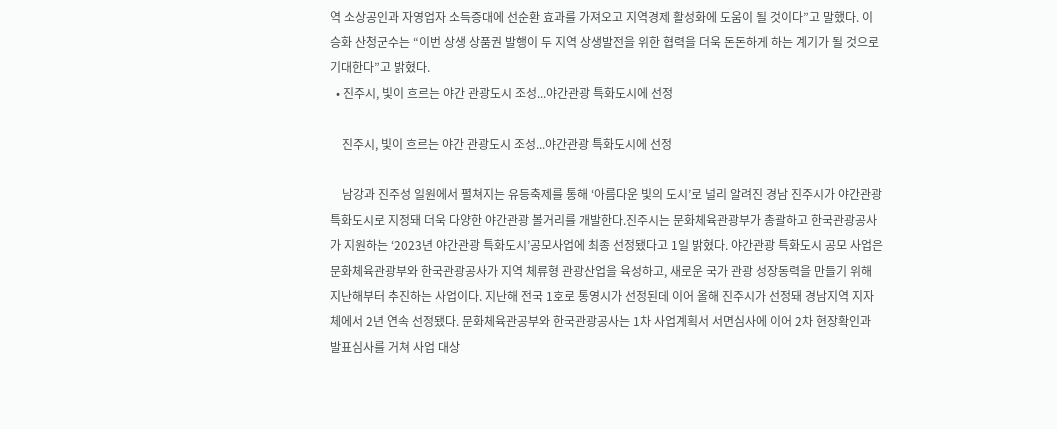역 소상공인과 자영업자 소득증대에 선순환 효과를 가져오고 지역경제 활성화에 도움이 될 것이다”고 말했다. 이승화 산청군수는 “이번 상생 상품권 발행이 두 지역 상생발전을 위한 협력을 더욱 돈돈하게 하는 계기가 될 것으로 기대한다”고 밝혔다.
  • 진주시, 빛이 흐르는 야간 관광도시 조성...야간관광 특화도시에 선정

    진주시, 빛이 흐르는 야간 관광도시 조성...야간관광 특화도시에 선정

    남강과 진주성 일원에서 펼쳐지는 유등축제를 통해 ‘아름다운 빛의 도시’로 널리 알려진 경남 진주시가 야간관광 특화도시로 지정돼 더욱 다양한 야간관광 볼거리를 개발한다.진주시는 문화체육관광부가 총괄하고 한국관광공사가 지원하는 ‘2023년 야간관광 특화도시’공모사업에 최종 선정됐다고 1일 밝혔다. 야간관광 특화도시 공모 사업은 문화체육관광부와 한국관광공사가 지역 체류형 관광산업을 육성하고, 새로운 국가 관광 성장동력을 만들기 위해 지난해부터 추진하는 사업이다. 지난해 전국 1호로 통영시가 선정된데 이어 올해 진주시가 선정돼 경남지역 지자체에서 2년 연속 선정됐다. 문화체육관공부와 한국관광공사는 1차 사업계획서 서면심사에 이어 2차 현장확인과 발표심사를 거쳐 사업 대상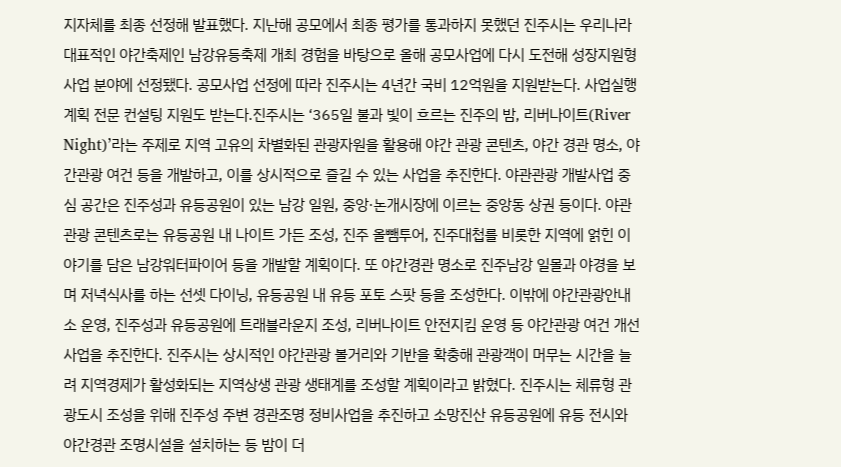지자체를 최종 선정해 발표했다. 지난해 공모에서 최종 평가를 통과하지 못했던 진주시는 우리나라 대표적인 야간축제인 남강유등축제 개최 경험을 바탕으로 올해 공모사업에 다시 도전해 성장지원형 사업 분야에 선정됐다. 공모사업 선정에 따라 진주시는 4년간 국비 12억원을 지원받는다. 사업실행계획 전문 컨설팅 지원도 받는다.진주시는 ‘365일 불과 빛이 흐르는 진주의 밤, 리버나이트(River Night)’라는 주제로 지역 고유의 차별화된 관광자원을 활용해 야간 관광 콘텐츠, 야간 경관 명소, 야간관광 여건 등을 개발하고, 이를 상시적으로 즐길 수 있는 사업을 추진한다. 야관관광 개발사업 중심 공간은 진주성과 유등공원이 있는 남강 일원, 중앙·논개시장에 이르는 중앙동 상권 등이다. 야관관광 콘텐츠로는 유등공원 내 나이트 가든 조성, 진주 올뺌투어, 진주대첩를 비롯한 지역에 얽힌 이야기를 담은 남강워터파이어 등을 개발할 계획이다. 또 야간경관 명소로 진주남강 일몰과 야경을 보며 저녁식사를 하는 선셋 다이닝, 유등공원 내 유등 포토 스팟 등을 조성한다. 이밖에 야간관광안내소 운영, 진주성과 유등공원에 트래블라운지 조성, 리버나이트 안전지킴 운영 등 야간관광 여건 개선 사업을 추진한다. 진주시는 상시적인 야간관광 볼거리와 기반을 확충해 관광객이 머무는 시간을 늘려 지역경제가 활성화되는 지역상생 관광 생태계를 조성할 계획이라고 밝혔다. 진주시는 체류형 관광도시 조성을 위해 진주성 주변 경관조명 정비사업을 추진하고 소망진산 유등공원에 유등 전시와 야간경관 조명시설을 설치하는 등 밤이 더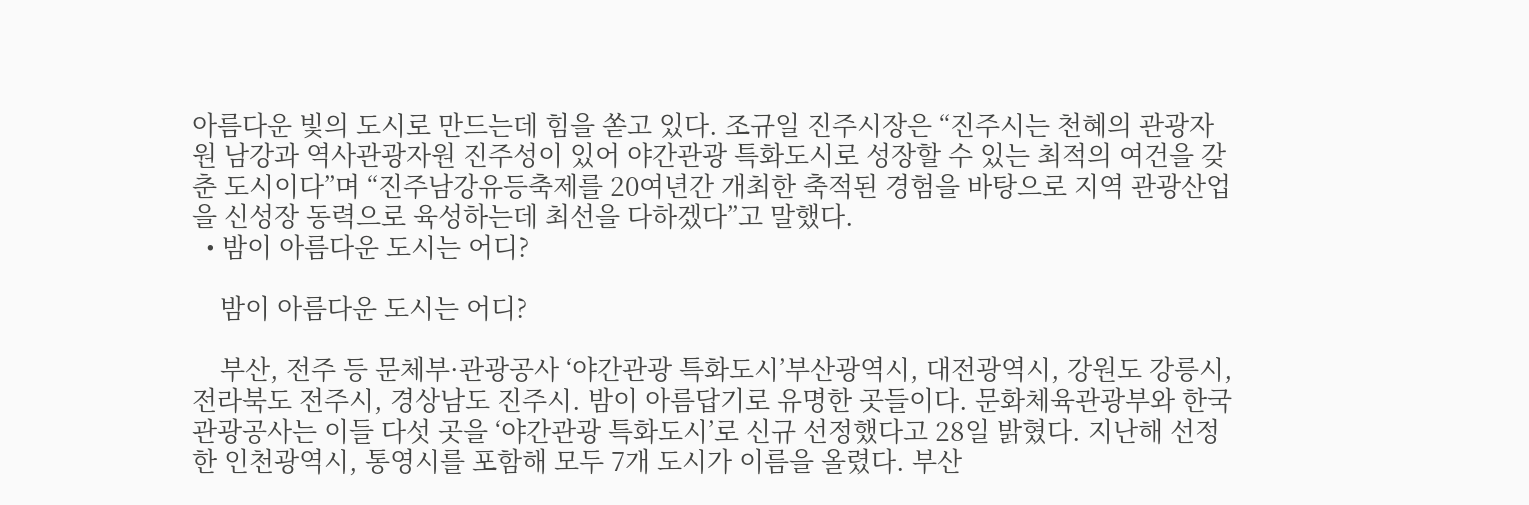아름다운 빛의 도시로 만드는데 힘을 쏟고 있다. 조규일 진주시장은 “진주시는 천혜의 관광자원 남강과 역사관광자원 진주성이 있어 야간관광 특화도시로 성장할 수 있는 최적의 여건을 갖춘 도시이다”며 “진주남강유등축제를 20여년간 개최한 축적된 경험을 바탕으로 지역 관광산업을 신성장 동력으로 육성하는데 최선을 다하겠다”고 말했다.
  • 밤이 아름다운 도시는 어디?

    밤이 아름다운 도시는 어디?

    부산, 전주 등 문체부·관광공사 ‘야간관광 특화도시’부산광역시, 대전광역시, 강원도 강릉시, 전라북도 전주시, 경상남도 진주시. 밤이 아름답기로 유명한 곳들이다. 문화체육관광부와 한국관광공사는 이들 다섯 곳을 ‘야간관광 특화도시’로 신규 선정했다고 28일 밝혔다. 지난해 선정한 인천광역시, 통영시를 포함해 모두 7개 도시가 이름을 올렸다. 부산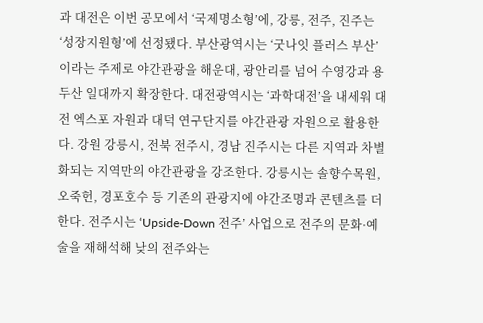과 대전은 이번 공모에서 ‘국제명소형’에, 강릉, 전주, 진주는 ‘성장지원형’에 선정됐다. 부산광역시는 ‘굿나잇 플러스 부산’이라는 주제로 야간관광을 해운대, 광안리를 넘어 수영강과 용두산 일대까지 확장한다. 대전광역시는 ‘과학대전’을 내세워 대전 엑스포 자원과 대덕 연구단지를 야간관광 자원으로 활용한다. 강원 강릉시, 전북 전주시, 경남 진주시는 다른 지역과 차별화되는 지역만의 야간관광을 강조한다. 강릉시는 솔향수목원, 오죽헌, 경포호수 등 기존의 관광지에 야간조명과 콘텐츠를 더한다. 전주시는 ‘Upside-Down 전주’ 사업으로 전주의 문화·예술을 재해석해 낮의 전주와는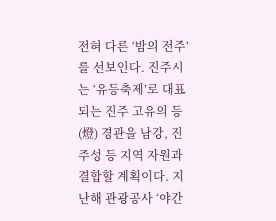전혀 다른 ‘밤의 전주’를 선보인다. 진주시는 ‘유등축제’로 대표되는 진주 고유의 등(燈) 경관을 남강, 진주성 등 지역 자원과 결합할 계획이다. 지난해 관광공사 ‘야간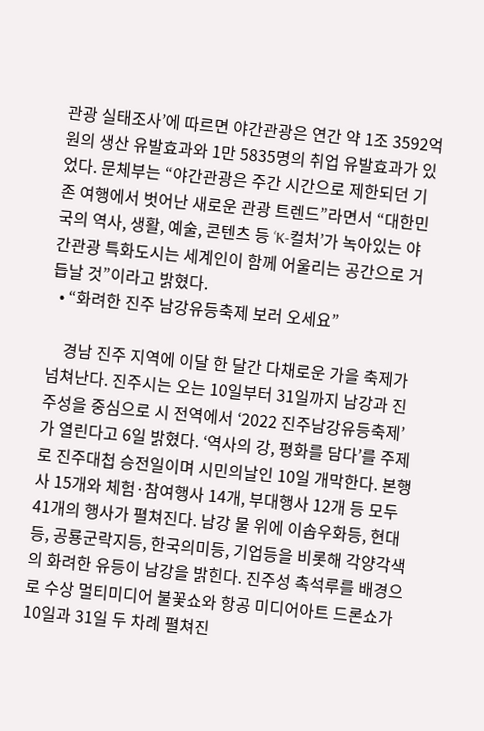관광 실태조사’에 따르면 야간관광은 연간 약 1조 3592억원의 생산 유발효과와 1만 5835명의 취업 유발효과가 있었다. 문체부는 “야간관광은 주간 시간으로 제한되던 기존 여행에서 벗어난 새로운 관광 트렌드”라면서 “대한민국의 역사, 생활, 예술, 콘텐츠 등 ‘K-컬처’가 녹아있는 야간관광 특화도시는 세계인이 함께 어울리는 공간으로 거듭날 것”이라고 밝혔다.
  • “화려한 진주 남강유등축제 보러 오세요”

    경남 진주 지역에 이달 한 달간 다채로운 가을 축제가 넘쳐난다. 진주시는 오는 10일부터 31일까지 남강과 진주성을 중심으로 시 전역에서 ‘2022 진주남강유등축제’가 열린다고 6일 밝혔다. ‘역사의 강, 평화를 담다’를 주제로 진주대첩 승전일이며 시민의날인 10일 개막한다. 본행사 15개와 체험·참여행사 14개, 부대행사 12개 등 모두 41개의 행사가 펼쳐진다. 남강 물 위에 이솝우화등, 현대등, 공룡군락지등, 한국의미등, 기업등을 비롯해 각양각색의 화려한 유등이 남강을 밝힌다. 진주성 촉석루를 배경으로 수상 멀티미디어 불꽃쇼와 항공 미디어아트 드론쇼가 10일과 31일 두 차례 펼쳐진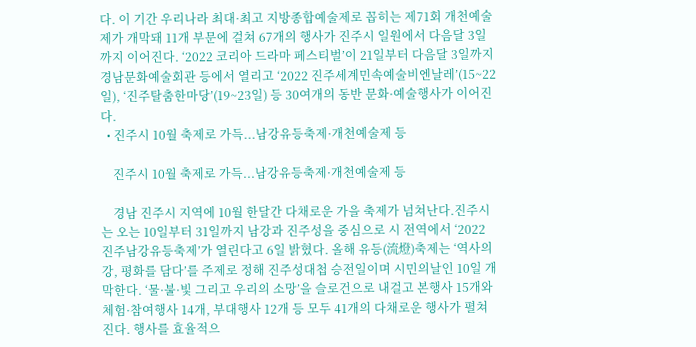다. 이 기간 우리나라 최대·최고 지방종합예술제로 꼽히는 제71회 개천예술제가 개막돼 11개 부문에 걸쳐 67개의 행사가 진주시 일원에서 다음달 3일까지 이어진다. ‘2022 코리아 드라마 페스티벌’이 21일부터 다음달 3일까지 경남문화예술회관 등에서 열리고 ‘2022 진주세계민속예술비엔날레’(15~22일), ‘진주탈춤한마당’(19~23일) 등 30여개의 동반 문화·예술행사가 이어진다.
  • 진주시 10월 축제로 가득...남강유등축제·개천예술제 등

    진주시 10월 축제로 가득...남강유등축제·개천예술제 등

    경남 진주시 지역에 10월 한달간 다채로운 가을 축제가 넘쳐난다.진주시는 오는 10일부터 31일까지 남강과 진주성을 중심으로 시 전역에서 ‘2022 진주남강유등축제’가 열린다고 6일 밝혔다. 올해 유등(流燈)축제는 ‘역사의 강, 평화를 담다’를 주제로 정해 진주성대첩 승전일이며 시민의날인 10일 개막한다. ‘물·불·빛 그리고 우리의 소망’을 슬로건으로 내걸고 본행사 15개와 체험·참여행사 14개, 부대행사 12개 등 모두 41개의 다채로운 행사가 펼쳐진다. 행사를 효율적으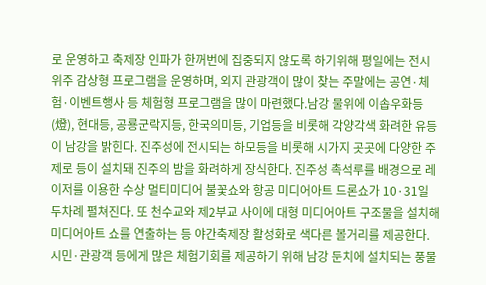로 운영하고 축제장 인파가 한꺼번에 집중되지 않도록 하기위해 평일에는 전시 위주 감상형 프로그램을 운영하며, 외지 관광객이 많이 찾는 주말에는 공연·체험·이벤트행사 등 체험형 프로그램을 많이 마련했다.남강 물위에 이솝우화등(燈), 현대등, 공룡군락지등, 한국의미등, 기업등을 비롯해 각양각색 화려한 유등이 남강을 밝힌다. 진주성에 전시되는 하모등을 비롯해 시가지 곳곳에 다양한 주제로 등이 설치돼 진주의 밤을 화려하게 장식한다. 진주성 촉석루를 배경으로 레이저를 이용한 수상 멀티미디어 불꽃쇼와 항공 미디어아트 드론쇼가 10·31일 두차례 펼쳐진다. 또 천수교와 제2부교 사이에 대형 미디어아트 구조물을 설치해 미디어아트 쇼를 연출하는 등 야간축제장 활성화로 색다른 볼거리를 제공한다. 시민·관광객 등에게 많은 체험기회를 제공하기 위해 남강 둔치에 설치되는 풍물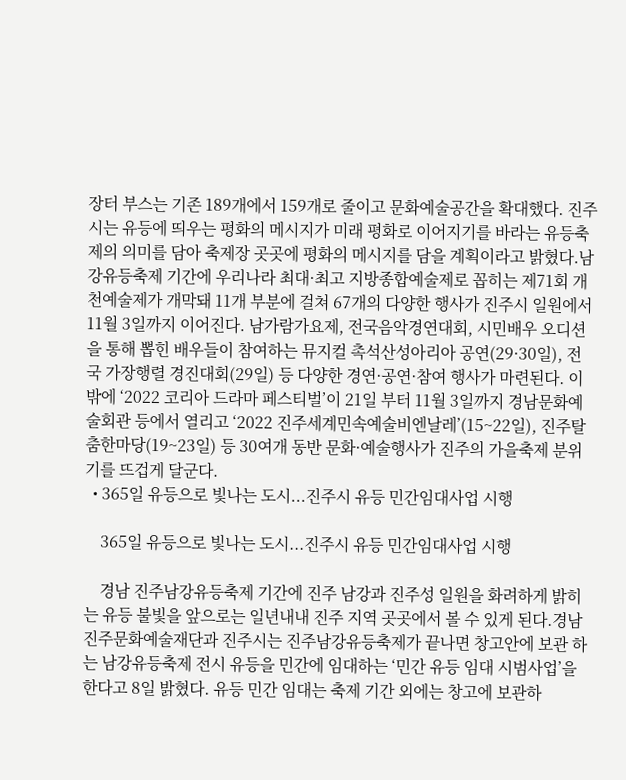장터 부스는 기존 189개에서 159개로 줄이고 문화예술공간을 확대했다. 진주시는 유등에 띄우는 평화의 메시지가 미래 평화로 이어지기를 바라는 유등축제의 의미를 담아 축제장 곳곳에 평화의 메시지를 담을 계획이라고 밝혔다.남강유등축제 기간에 우리나라 최대·최고 지방종합예술제로 꼽히는 제71회 개천예술제가 개막돼 11개 부분에 걸쳐 67개의 다양한 행사가 진주시 일원에서 11월 3일까지 이어진다. 남가람가요제, 전국음악경연대회, 시민배우 오디션을 통해 뽑힌 배우들이 참여하는 뮤지컬 촉석산성아리아 공연(29·30일), 전국 가장행렬 경진대회(29일) 등 다양한 경연·공연·참여 행사가 마련된다. 이밖에 ‘2022 코리아 드라마 페스티벌’이 21일 부터 11월 3일까지 경남문화예술회관 등에서 열리고 ‘2022 진주세계민속예술비엔날레’(15~22일), 진주탈춤한마당(19~23일) 등 30여개 동반 문화·예술행사가 진주의 가을축제 분위기를 뜨겁게 달군다.
  • 365일 유등으로 빛나는 도시...진주시 유등 민간임대사업 시행

    365일 유등으로 빛나는 도시...진주시 유등 민간임대사업 시행

    경남 진주남강유등축제 기간에 진주 남강과 진주성 일원을 화려하게 밝히는 유등 불빛을 앞으로는 일년내내 진주 지역 곳곳에서 볼 수 있게 된다.경남 진주문화예술재단과 진주시는 진주남강유등축제가 끝나면 창고안에 보관 하는 남강유등축제 전시 유등을 민간에 임대하는 ‘민간 유등 임대 시범사업’을 한다고 8일 밝혔다. 유등 민간 임대는 축제 기간 외에는 창고에 보관하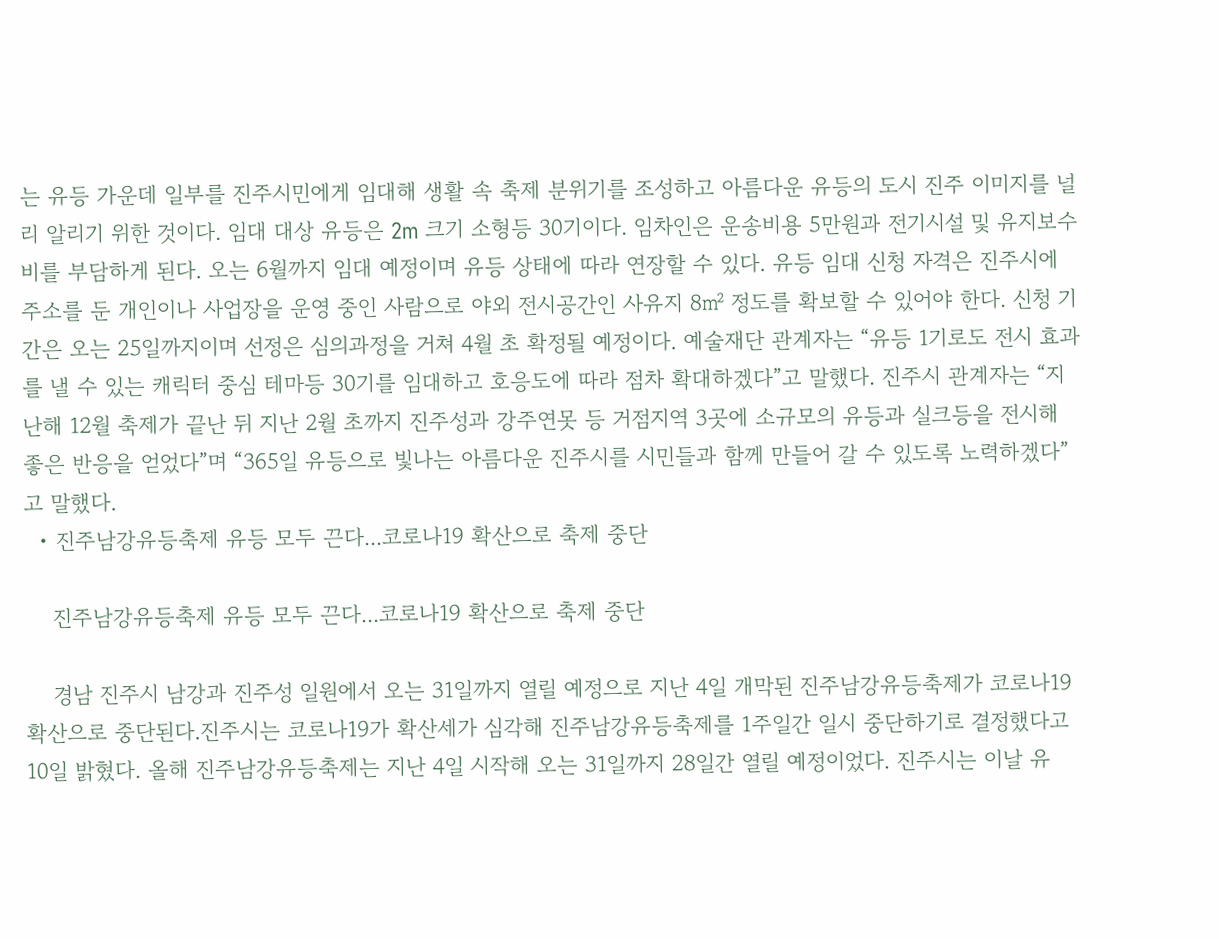는 유등 가운데 일부를 진주시민에게 임대해 생활 속 축제 분위기를 조성하고 아름다운 유등의 도시 진주 이미지를 널리 알리기 위한 것이다. 임대 대상 유등은 2m 크기 소형등 30기이다. 임차인은 운송비용 5만원과 전기시설 및 유지보수비를 부담하게 된다. 오는 6월까지 임대 예정이며 유등 상태에 따라 연장할 수 있다. 유등 임대 신청 자격은 진주시에 주소를 둔 개인이나 사업장을 운영 중인 사람으로 야외 전시공간인 사유지 8㎡ 정도를 확보할 수 있어야 한다. 신청 기간은 오는 25일까지이며 선정은 심의과정을 거쳐 4월 초 확정될 예정이다. 예술재단 관계자는 “유등 1기로도 전시 효과를 낼 수 있는 캐릭터 중심 테마등 30기를 임대하고 호응도에 따라 점차 확대하겠다”고 말했다. 진주시 관계자는 “지난해 12월 축제가 끝난 뒤 지난 2월 초까지 진주성과 강주연못 등 거점지역 3곳에 소규모의 유등과 실크등을 전시해 좋은 반응을 얻었다”며 “365일 유등으로 빛나는 아름다운 진주시를 시민들과 함께 만들어 갈 수 있도록 노력하겠다”고 말했다.
  • 진주남강유등축제 유등 모두 끈다...코로나19 확산으로 축제 중단

    진주남강유등축제 유등 모두 끈다...코로나19 확산으로 축제 중단

    경남 진주시 남강과 진주성 일원에서 오는 31일까지 열릴 예정으로 지난 4일 개막된 진주남강유등축제가 코로나19 확산으로 중단된다.진주시는 코로나19가 확산세가 심각해 진주남강유등축제를 1주일간 일시 중단하기로 결정했다고 10일 밝혔다. 올해 진주남강유등축제는 지난 4일 시작해 오는 31일까지 28일간 열릴 예정이었다. 진주시는 이날 유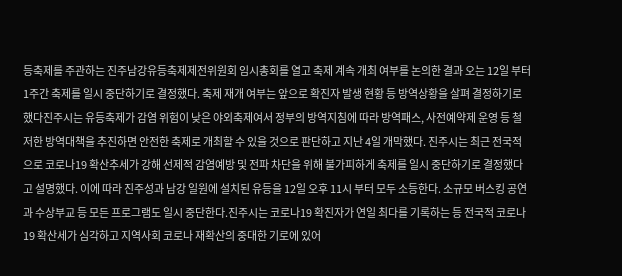등축제를 주관하는 진주남강유등축제제전위원회 임시총회를 열고 축제 계속 개최 여부를 논의한 결과 오는 12일 부터 1주간 축제를 일시 중단하기로 결정했다. 축제 재개 여부는 앞으로 확진자 발생 현황 등 방역상황을 살펴 결정하기로 했다진주시는 유등축제가 감염 위험이 낮은 야외축제여서 정부의 방역지침에 따라 방역패스, 사전예약제 운영 등 철저한 방역대책을 추진하면 안전한 축제로 개최할 수 있을 것으로 판단하고 지난 4일 개막했다. 진주시는 최근 전국적으로 코로나19 확산추세가 강해 선제적 감염예방 및 전파 차단을 위해 불가피하게 축제를 일시 중단하기로 결정했다고 설명했다. 이에 따라 진주성과 남강 일원에 설치된 유등을 12일 오후 11시 부터 모두 소등한다. 소규모 버스킹 공연과 수상부교 등 모든 프로그램도 일시 중단한다.진주시는 코로나19 확진자가 연일 최다를 기록하는 등 전국적 코로나19 확산세가 심각하고 지역사회 코로나 재확산의 중대한 기로에 있어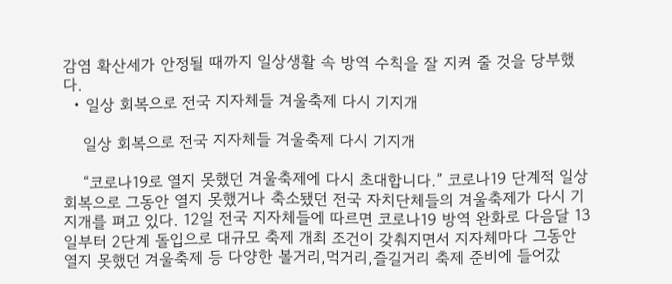감염 확산세가 안정될 때까지 일상생활 속 방역 수칙을 잘 지켜 줄 것을 당부했다.
  • 일상 회복으로 전국 지자체들 겨울축제 다시 기지개

    일상 회복으로 전국 지자체들 겨울축제 다시 기지개

    “코로나19로 열지 못했던 겨울축제에 다시 초대합니다.” 코로나19 단계적 일상 회복으로 그동안 열지 못했거나 축소됐던 전국 자치단체들의 겨울축제가 다시 기지개를 펴고 있다. 12일 전국 지자체들에 따르면 코로나19 방역 완화로 다음달 13일부터 2단계 돌입으로 대규모 축제 개최 조건이 갖춰지면서 지자체마다 그동안 열지 못했던 겨울축제 등 다양한 볼거리,먹거리,즐길거리 축제 준비에 들어갔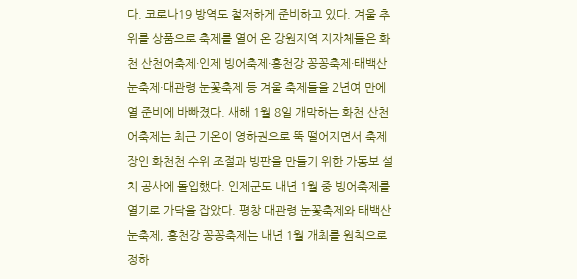다. 코로나19 방역도 철저하게 준비하고 있다. 겨울 추위를 상품으로 축제를 열어 온 강원지역 지자체들은 화천 산천어축제·인제 빙어축제·홍천강 꽁꽁축제·태백산 눈축제·대관령 눈꽃축제 등 겨울 축제들을 2년여 만에 열 준비에 바빠졌다. 새해 1월 8일 개막하는 화천 산천어축제는 최근 기온이 영하권으로 뚝 떨어지면서 축제장인 화천천 수위 조절과 빙판을 만들기 위한 가동보 설치 공사에 돌입했다. 인제군도 내년 1월 중 빙어축제를 열기로 가닥을 잡았다. 평창 대관령 눈꽃축제와 태백산 눈축제, 홍천강 꽁꽁축제는 내년 1월 개최를 원칙으로 정하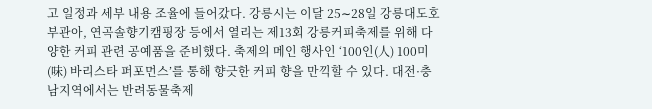고 일정과 세부 내용 조율에 들어갔다. 강릉시는 이달 25∼28일 강릉대도호부관아, 연곡솔향기캠핑장 등에서 열리는 제13회 강릉커피축제를 위해 다양한 커피 관련 공예품을 준비했다. 축제의 메인 행사인 ‘100인(人) 100미(味) 바리스타 퍼포먼스’를 통해 향긋한 커피 향을 만끽할 수 있다. 대전·충남지역에서는 반려동물축제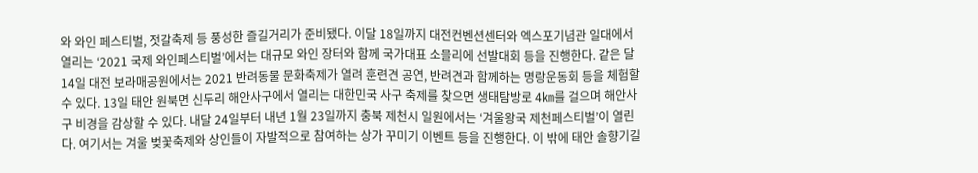와 와인 페스티벌, 젓갈축제 등 풍성한 즐길거리가 준비됐다. 이달 18일까지 대전컨벤션센터와 엑스포기념관 일대에서 열리는 ‘2021 국제 와인페스티벌’에서는 대규모 와인 장터와 함께 국가대표 소믈리에 선발대회 등을 진행한다. 같은 달 14일 대전 보라매공원에서는 2021 반려동물 문화축제가 열려 훈련견 공연, 반려견과 함께하는 명랑운동회 등을 체험할 수 있다. 13일 태안 원북면 신두리 해안사구에서 열리는 대한민국 사구 축제를 찾으면 생태탐방로 4㎞를 걸으며 해안사구 비경을 감상할 수 있다. 내달 24일부터 내년 1월 23일까지 충북 제천시 일원에서는 ‘겨울왕국 제천페스티벌’이 열린다. 여기서는 겨울 벚꽃축제와 상인들이 자발적으로 참여하는 상가 꾸미기 이벤트 등을 진행한다. 이 밖에 태안 솔향기길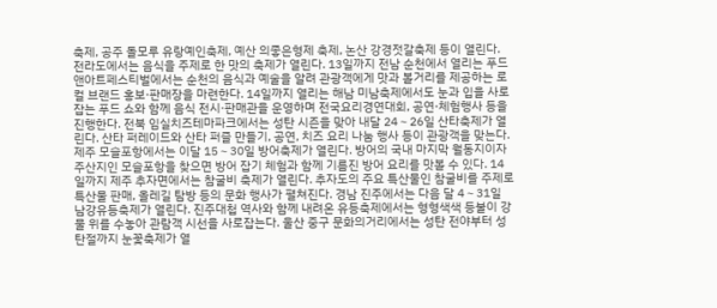축제, 공주 돌모루 유랑예인축제, 예산 의좋은형제 축제, 논산 강경젓갈축제 등이 열린다. 전라도에서는 음식을 주제로 한 맛의 축제가 열린다. 13일까지 전남 순천에서 열리는 푸드앤아트페스티벌에서는 순천의 음식과 예술을 알려 관광객에게 맛과 볼거리를 제공하는 로컬 브랜드 홍보·판매장을 마련한다. 14일까지 열리는 해남 미남축제에서도 눈과 입을 사로잡는 푸드 쇼와 함께 음식 전시·판매관을 운영하며 전국요리경연대회, 공연·체험행사 등을 진행한다. 전북 임실치즈테마파크에서는 성탄 시즌을 맞아 내달 24∼26일 산타축제가 열린다. 산타 퍼레이드와 산타 퍼즐 만들기, 공연, 치즈 요리 나눔 행사 등이 관광객을 맞는다. 제주 모슬포항에서는 이달 15∼30일 방어축제가 열린다. 방어의 국내 마지막 월동지이자 주산지인 모슬포항을 찾으면 방어 잡기 체험과 함께 기름진 방어 요리를 맛볼 수 있다. 14일까지 제주 추자면에서는 참굴비 축제가 열린다. 추자도의 주요 특산물인 참굴비를 주제로 특산물 판매, 올레길 탐방 등의 문화 행사가 펼쳐진다. 경남 진주에서는 다음 달 4∼31일 남강유등축제가 열린다. 진주대첩 역사와 함께 내려온 유등축제에서는 형형색색 등불이 강물 위를 수놓아 관람객 시선을 사로잡는다. 울산 중구 문화의거리에서는 성탄 전야부터 성탄절까지 눈꽃축제가 열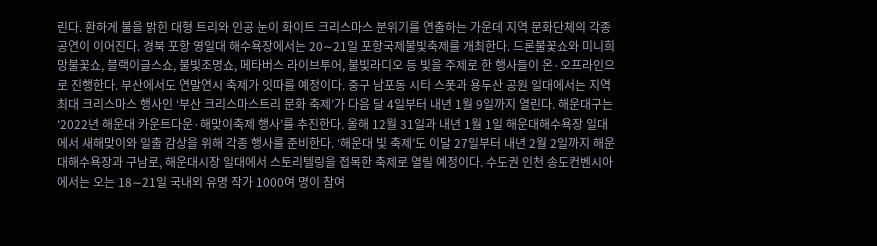린다. 환하게 불을 밝힌 대형 트리와 인공 눈이 화이트 크리스마스 분위기를 연출하는 가운데 지역 문화단체의 각종 공연이 이어진다. 경북 포항 영일대 해수욕장에서는 20∼21일 포항국제불빛축제를 개최한다. 드론불꽃쇼와 미니희망불꽃쇼, 블랙이글스쇼, 불빛조명쇼, 메타버스 라이브투어, 불빛라디오 등 빛을 주제로 한 행사들이 온·오프라인으로 진행한다. 부산에서도 연말연시 축제가 잇따를 예정이다. 중구 남포동 시티 스폿과 용두산 공원 일대에서는 지역 최대 크리스마스 행사인 ‘부산 크리스마스트리 문화 축제’가 다음 달 4일부터 내년 1월 9일까지 열린다. 해운대구는 ‘2022년 해운대 카운트다운·해맞이축제 행사’를 추진한다. 올해 12월 31일과 내년 1월 1일 해운대해수욕장 일대에서 새해맞이와 일출 감상을 위해 각종 행사를 준비한다. ‘해운대 빛 축제’도 이달 27일부터 내년 2월 2일까지 해운대해수욕장과 구남로, 해운대시장 일대에서 스토리텔링을 접목한 축제로 열릴 예정이다. 수도권 인천 송도컨벤시아에서는 오는 18∼21일 국내외 유명 작가 1000여 명이 참여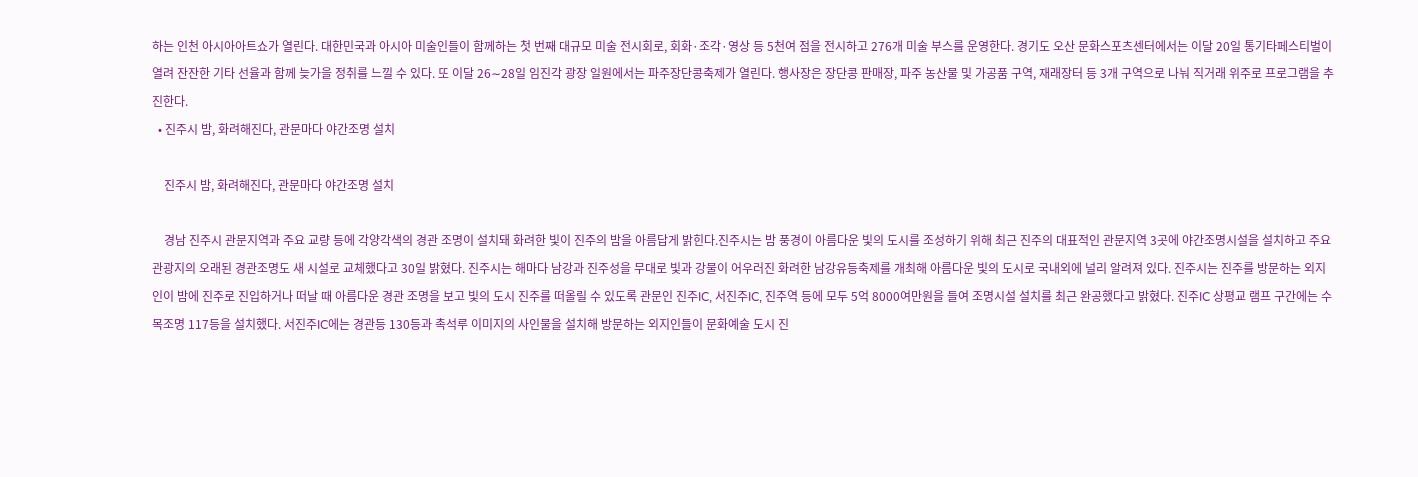하는 인천 아시아아트쇼가 열린다. 대한민국과 아시아 미술인들이 함께하는 첫 번째 대규모 미술 전시회로, 회화·조각·영상 등 5천여 점을 전시하고 276개 미술 부스를 운영한다. 경기도 오산 문화스포츠센터에서는 이달 20일 통기타페스티벌이 열려 잔잔한 기타 선율과 함께 늦가을 정취를 느낄 수 있다. 또 이달 26∼28일 임진각 광장 일원에서는 파주장단콩축제가 열린다. 행사장은 장단콩 판매장, 파주 농산물 및 가공품 구역, 재래장터 등 3개 구역으로 나눠 직거래 위주로 프로그램을 추진한다.
  • 진주시 밤, 화려해진다, 관문마다 야간조명 설치

    진주시 밤, 화려해진다, 관문마다 야간조명 설치

    경남 진주시 관문지역과 주요 교량 등에 각양각색의 경관 조명이 설치돼 화려한 빛이 진주의 밤을 아름답게 밝힌다.진주시는 밤 풍경이 아름다운 빛의 도시를 조성하기 위해 최근 진주의 대표적인 관문지역 3곳에 야간조명시설을 설치하고 주요 관광지의 오래된 경관조명도 새 시설로 교체했다고 30일 밝혔다. 진주시는 해마다 남강과 진주성을 무대로 빛과 강물이 어우러진 화려한 남강유등축제를 개최해 아름다운 빛의 도시로 국내외에 널리 알려져 있다. 진주시는 진주를 방문하는 외지인이 밤에 진주로 진입하거나 떠날 때 아름다운 경관 조명을 보고 빛의 도시 진주를 떠올릴 수 있도록 관문인 진주IC, 서진주IC, 진주역 등에 모두 5억 8000여만원을 들여 조명시설 설치를 최근 완공했다고 밝혔다. 진주IC 상평교 램프 구간에는 수목조명 117등을 설치했다. 서진주IC에는 경관등 130등과 촉석루 이미지의 사인물을 설치해 방문하는 외지인들이 문화예술 도시 진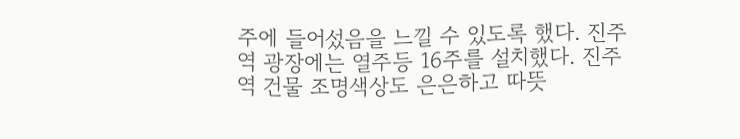주에 들어섰음을 느낄 수 있도록 했다. 진주역 광장에는 열주등 16주를 설치했다. 진주역 건물 조명색상도 은은하고 따뜻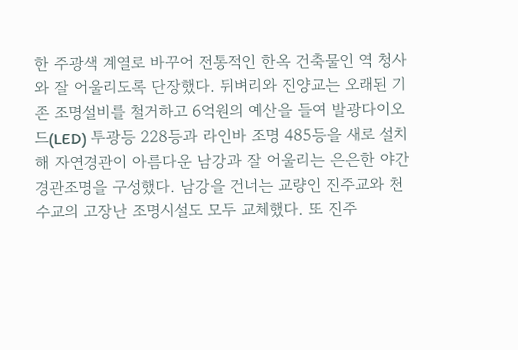한 주광색 계열로 바꾸어 전통적인 한옥 건축물인 역 청사와 잘 어울리도록 단장했다. 뒤벼리와 진양교는 오래된 기존 조명설비를 철거하고 6억원의 예산을 들여 발광다이오드(LED) 투광등 228등과 라인바 조명 485등을 새로 설치해 자연경관이 아름다운 남강과 잘 어울리는 은은한 야간경관조명을 구성했다. 남강을 건너는 교량인 진주교와 천수교의 고장난 조명시설도 모두 교체했다. 또 진주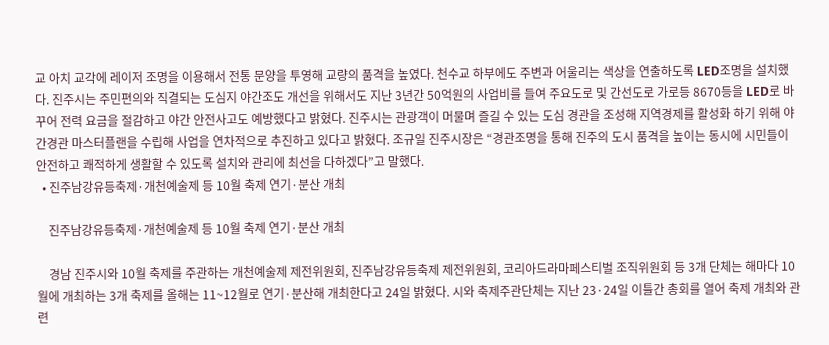교 아치 교각에 레이저 조명을 이용해서 전통 문양을 투영해 교량의 품격을 높였다. 천수교 하부에도 주변과 어울리는 색상을 연출하도록 LED조명을 설치했다. 진주시는 주민편의와 직결되는 도심지 야간조도 개선을 위해서도 지난 3년간 50억원의 사업비를 들여 주요도로 및 간선도로 가로등 8670등을 LED로 바꾸어 전력 요금을 절감하고 야간 안전사고도 예방했다고 밝혔다. 진주시는 관광객이 머물며 즐길 수 있는 도심 경관을 조성해 지역경제를 활성화 하기 위해 야간경관 마스터플랜을 수립해 사업을 연차적으로 추진하고 있다고 밝혔다. 조규일 진주시장은 “경관조명을 통해 진주의 도시 품격을 높이는 동시에 시민들이 안전하고 쾌적하게 생활할 수 있도록 설치와 관리에 최선을 다하겠다”고 말했다.
  • 진주남강유등축제·개천예술제 등 10월 축제 연기·분산 개최

    진주남강유등축제·개천예술제 등 10월 축제 연기·분산 개최

    경남 진주시와 10월 축제를 주관하는 개천예술제 제전위원회, 진주남강유등축제 제전위원회, 코리아드라마페스티벌 조직위원회 등 3개 단체는 해마다 10월에 개최하는 3개 축제를 올해는 11~12월로 연기·분산해 개최한다고 24일 밝혔다. 시와 축제주관단체는 지난 23·24일 이틀간 총회를 열어 축제 개최와 관련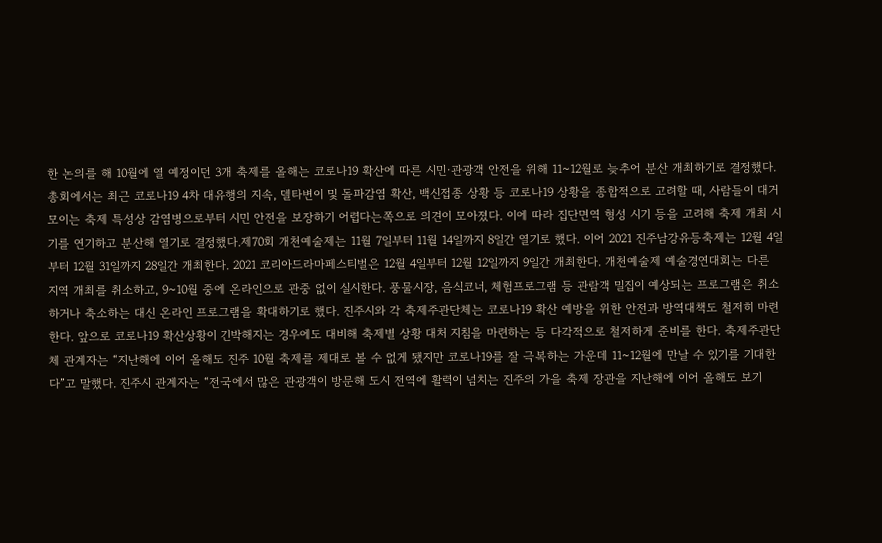한 논의를 해 10월에 열 예정이던 3개 축제를 올해는 코로나19 확산에 따른 시민·관광객 안전을 위해 11~12월로 늦추어 분산 개최하기로 결정했다. 총회에서는 최근 코로나19 4차 대유행의 지속, 델타변이 및 돌파감염 확산, 백신접종 상황 등 코로나19 상황을 종합적으로 고려할 때, 사람들이 대거 모이는 축제 특성상 감염병으로부터 시민 안전을 보장하기 어렵다는쪽으로 의견이 모아졌다. 이에 따라 집단면역 형성 시기 등을 고려해 축제 개최 시기를 연기하고 분산해 열기로 결정했다.제70회 개천예술제는 11월 7일부터 11월 14일까지 8일간 열기로 했다. 이어 2021 진주남강유등축제는 12월 4일부터 12월 31일까지 28일간 개최한다. 2021 코리아드라마페스티벌은 12월 4일부터 12월 12일까지 9일간 개최한다. 개천예술제 예술경연대회는 다른 지역 개최를 취소하고, 9~10월 중에 온라인으로 관중 없이 실시한다. 풍물시장, 음식코너, 체험프로그램 등 관람객 밀집이 예상되는 프로그램은 취소하거나 축소하는 대신 온라인 프로그램을 확대하기로 했다. 진주시와 각 축제주관단체는 코로나19 확산 예방을 위한 안전과 방역대책도 철저히 마련한다. 앞으로 코로나19 확산상황이 긴박해지는 경우에도 대비해 축제별 상황 대처 지침을 마련하는 등 다각적으로 철저하게 준비를 한다. 축제주관단체 관계자는 “지난해에 이어 올해도 진주 10월 축제를 제대로 볼 수 없게 됐지만 코로나19를 잘 극복하는 가운데 11~12월에 만날 수 있기를 기대한다”고 말했다. 진주시 관계자는 “전국에서 많은 관광객이 방문해 도시 전역에 활력이 넘치는 진주의 가을 축제 장관을 지난해에 이어 올해도 보기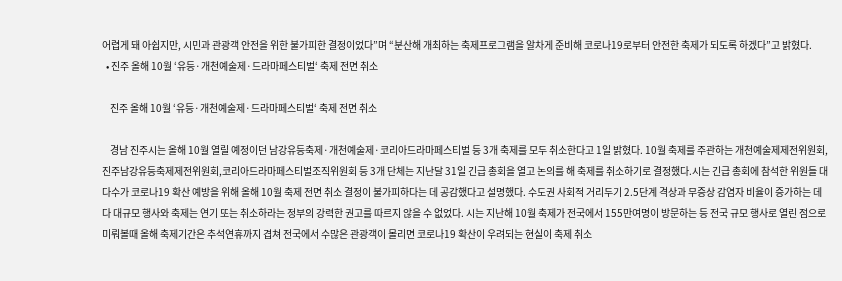어렵게 돼 아쉽지만, 시민과 관광객 안전을 위한 불가피한 결정이었다”며 “분산해 개최하는 축제프로그램을 알차게 준비해 코로나19로부터 안전한 축제가 되도록 하겠다”고 밝혔다.
  • 진주 올해 10월 ‘유등·개천예술제·드라마페스티벌‘ 축제 전면 취소

    진주 올해 10월 ‘유등·개천예술제·드라마페스티벌‘ 축제 전면 취소

    경남 진주시는 올해 10월 열릴 예정이던 남강유등축제·개천예술제·코리아드라마페스티벌 등 3개 축제를 모두 취소한다고 1일 밝혔다. 10월 축제를 주관하는 개천예술제제전위원회, 진주남강유등축제제전위원회,코리아드라마페스티벌조직위원회 등 3개 단체는 지난달 31일 긴급 총회을 열고 논의를 해 축제를 취소하기로 결정했다.시는 긴급 총회에 참석한 위원들 대다수가 코로나19 확산 예방을 위해 올해 10월 축제 전면 취소 결정이 불가피하다는 데 공감했다고 설명했다. 수도권 사회적 거리두기 2.5단계 격상과 무증상 감염자 비율이 증가하는 데다 대규모 행사와 축제는 연기 또는 취소하라는 정부의 강력한 권고를 따르지 않을 수 없었다. 시는 지난해 10월 축제가 전국에서 155만여명이 방문하는 등 전국 규모 행사로 열린 점으로 미뤄볼때 올해 축제기간은 추석연휴까지 겹쳐 전국에서 수많은 관광객이 몰리면 코로나19 확산이 우려되는 현실이 축제 취소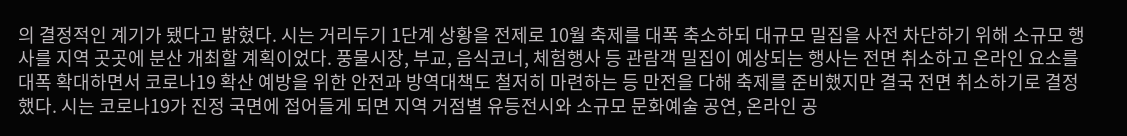의 결정적인 계기가 됐다고 밝혔다. 시는 거리두기 1단계 상황을 전제로 10월 축제를 대폭 축소하되 대규모 밀집을 사전 차단하기 위해 소규모 행사를 지역 곳곳에 분산 개최할 계획이었다. 풍물시장, 부교, 음식코너, 체험행사 등 관람객 밀집이 예상되는 행사는 전면 취소하고 온라인 요소를 대폭 확대하면서 코로나19 확산 예방을 위한 안전과 방역대책도 철저히 마련하는 등 만전을 다해 축제를 준비했지만 결국 전면 취소하기로 결정했다. 시는 코로나19가 진정 국면에 접어들게 되면 지역 거점별 유등전시와 소규모 문화예술 공연, 온라인 공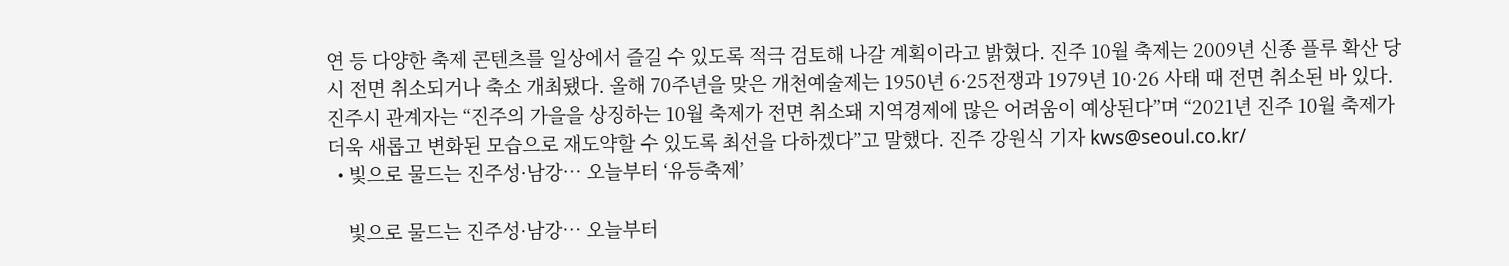연 등 다양한 축제 콘텐츠를 일상에서 즐길 수 있도록 적극 검토해 나갈 계획이라고 밝혔다. 진주 10월 축제는 2009년 신종 플루 확산 당시 전면 취소되거나 축소 개최됐다. 올해 70주년을 맞은 개천예술제는 1950년 6·25전쟁과 1979년 10·26 사태 때 전면 취소된 바 있다. 진주시 관계자는 “진주의 가을을 상징하는 10월 축제가 전면 취소돼 지역경제에 많은 어려움이 예상된다”며 “2021년 진주 10월 축제가 더욱 새롭고 변화된 모습으로 재도약할 수 있도록 최선을 다하겠다”고 말했다. 진주 강원식 기자 kws@seoul.co.kr/
  • 빛으로 물드는 진주성·남강… 오늘부터 ‘유등축제’

    빛으로 물드는 진주성·남강… 오늘부터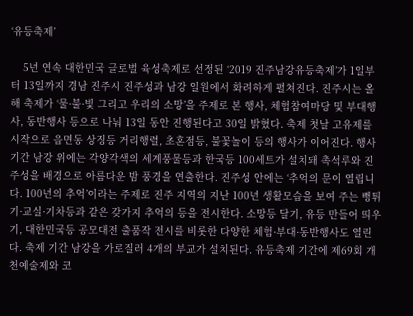‘유등축제’

    5년 연속 대한민국 글로벌 육성축제로 선정된 ‘2019 진주남강유등축제’가 1일부터 13일까지 경남 진주시 진주성과 남강 일원에서 화려하게 펼쳐진다. 진주시는 올해 축제가 ‘물·불·빛 그리고 우리의 소망’을 주제로 본 행사, 체험참여마당 및 부대행사, 동반행사 등으로 나눠 13일 동안 진행된다고 30일 밝혔다. 축제 첫날 고유제를 시작으로 읍면동 상징등 거리행렬, 초혼점등, 불꽃놀이 등의 행사가 이어진다. 행사 기간 남강 위에는 각양각색의 세계풍물등과 한국등 100세트가 설치돼 촉석루와 진주성을 배경으로 아름다운 밤 풍경을 연출한다. 진주성 안에는 ‘추억의 문이 열립니다. 100년의 추억’이라는 주제로 진주 지역의 지난 100년 생활모습을 보여 주는 뻥튀기·교실·기차등과 같은 갖가지 추억의 등을 전시한다. 소망등 달기, 유등 만들어 띄우기, 대한민국등 공모대전 출품작 전시를 비롯한 다양한 체험·부대·동반행사도 열린다. 축제 기간 남강을 가로질러 4개의 부교가 설치된다. 유등축제 기간에 제69회 개천예술제와 코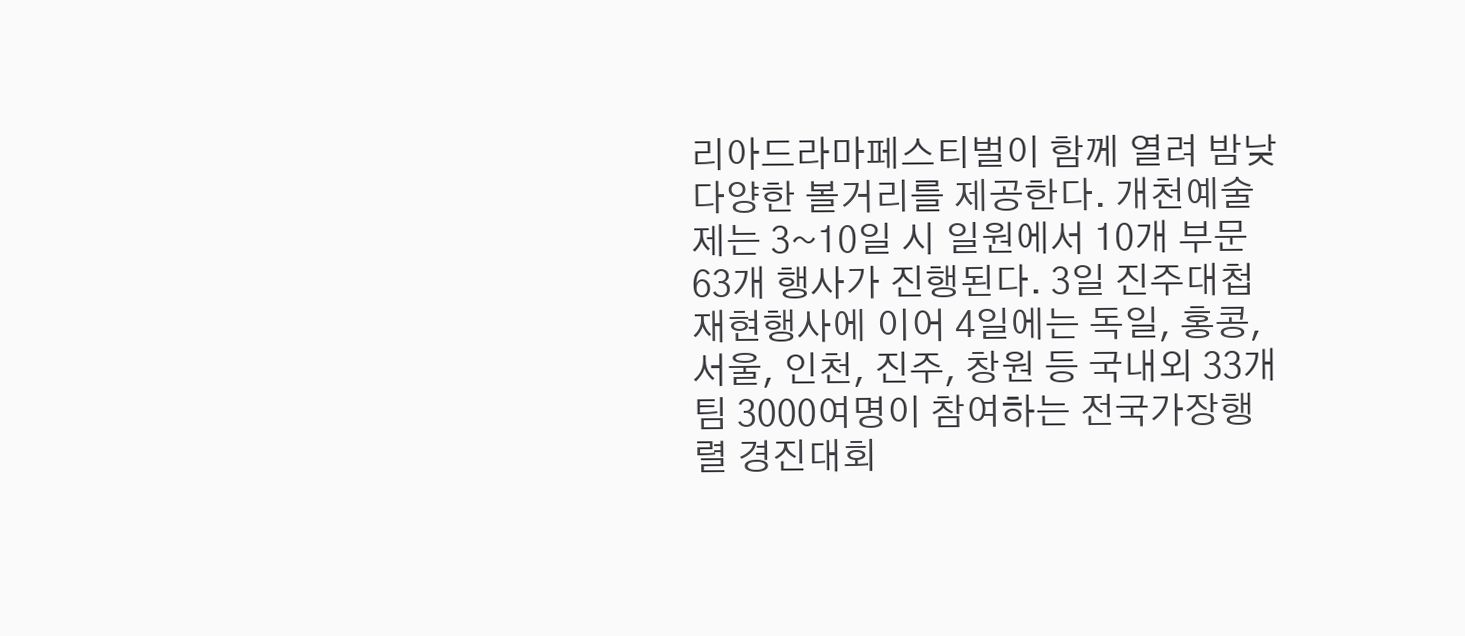리아드라마페스티벌이 함께 열려 밤낮 다양한 볼거리를 제공한다. 개천예술제는 3~10일 시 일원에서 10개 부문 63개 행사가 진행된다. 3일 진주대첩재현행사에 이어 4일에는 독일, 홍콩, 서울, 인천, 진주, 창원 등 국내외 33개팀 3000여명이 참여하는 전국가장행렬 경진대회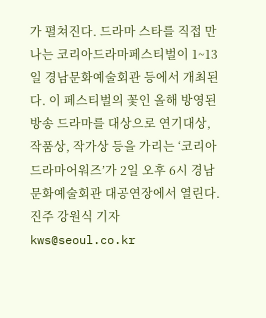가 펼쳐진다. 드라마 스타를 직접 만나는 코리아드라마페스티벌이 1~13일 경남문화예술회관 등에서 개최된다. 이 페스티벌의 꽃인 올해 방영된 방송 드라마를 대상으로 연기대상, 작품상, 작가상 등을 가리는 ‘코리아드라마어워즈’가 2일 오후 6시 경남문화예술회관 대공연장에서 열린다. 진주 강원식 기자 kws@seoul.co.kr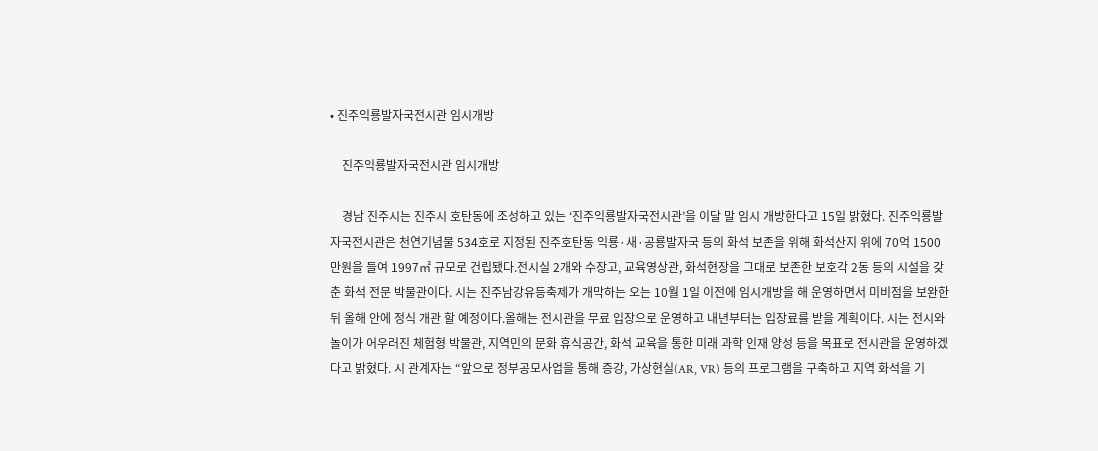• 진주익룡발자국전시관 임시개방

    진주익룡발자국전시관 임시개방

    경남 진주시는 진주시 호탄동에 조성하고 있는 ‘진주익룡발자국전시관’을 이달 말 임시 개방한다고 15일 밝혔다. 진주익룡발자국전시관은 천연기념물 534호로 지정된 진주호탄동 익룡·새·공룡발자국 등의 화석 보존을 위해 화석산지 위에 70억 1500만원을 들여 1997㎡ 규모로 건립됐다.전시실 2개와 수장고, 교육영상관, 화석현장을 그대로 보존한 보호각 2동 등의 시설을 갖춘 화석 전문 박물관이다. 시는 진주남강유등축제가 개막하는 오는 10월 1일 이전에 임시개방을 해 운영하면서 미비점을 보완한 뒤 올해 안에 정식 개관 할 예정이다.올해는 전시관을 무료 입장으로 운영하고 내년부터는 입장료를 받을 계획이다. 시는 전시와 놀이가 어우러진 체험형 박물관, 지역민의 문화 휴식공간, 화석 교육을 통한 미래 과학 인재 양성 등을 목표로 전시관을 운영하겠다고 밝혔다. 시 관계자는 “앞으로 정부공모사업을 통해 증강, 가상현실(AR, VR) 등의 프로그램을 구축하고 지역 화석을 기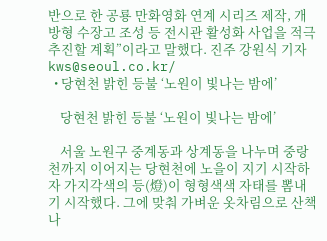반으로 한 공룡 만화영화 연계 시리즈 제작, 개방형 수장고 조성 등 전시관 활성화 사업을 적극 추진할 계획”이라고 말했다. 진주 강원식 기자 kws@seoul.co.kr/
  • 당현천 밝힌 등불 ‘노원이 빛나는 밤에’

    당현천 밝힌 등불 ‘노원이 빛나는 밤에’

    서울 노원구 중계동과 상계동을 나누며 중랑천까지 이어지는 당현천에 노을이 지기 시작하자 가지각색의 등(燈)이 형형색색 자태를 뽐내기 시작했다. 그에 맞춰 가벼운 옷차림으로 산책 나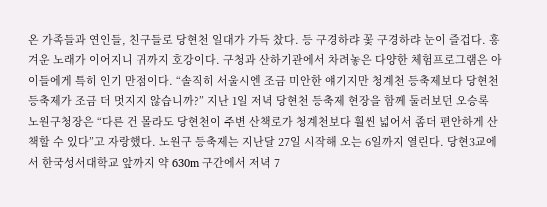온 가족들과 연인들, 친구들로 당현천 일대가 가득 찼다. 등 구경하랴 꽃 구경하랴 눈이 즐겁다. 흥겨운 노래가 이어지니 귀까지 호강이다. 구청과 산하기관에서 차려놓은 다양한 체험프로그램은 아이들에게 특히 인기 만점이다. “솔직히 서울시엔 조금 미안한 얘기지만 청계천 등축제보다 당현천 등축제가 조금 더 멋지지 않습니까?” 지난 1일 저녁 당현천 등축제 현장을 함께 둘러보던 오승록 노원구청장은 “다른 건 몰라도 당현천이 주변 산책로가 청계천보다 훨씬 넓어서 좀더 편안하게 산책할 수 있다”고 자랑했다. 노원구 등축제는 지난달 27일 시작해 오는 6일까지 열린다. 당현3교에서 한국성서대학교 앞까지 약 630m 구간에서 저녁 7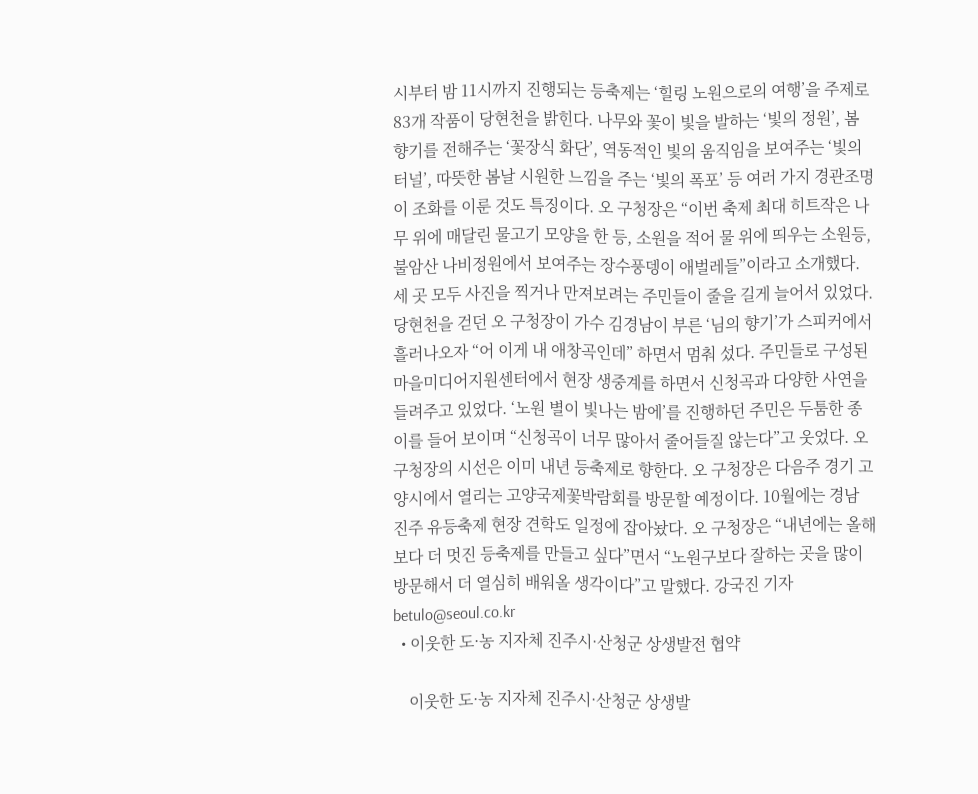시부터 밤 11시까지 진행되는 등축제는 ‘힐링 노원으로의 여행’을 주제로 83개 작품이 당현천을 밝힌다. 나무와 꽃이 빛을 발하는 ‘빛의 정원’, 봄 향기를 전해주는 ‘꽃장식 화단’, 역동적인 빛의 움직임을 보여주는 ‘빛의 터널’, 따뜻한 봄날 시원한 느낌을 주는 ‘빛의 폭포’ 등 여러 가지 경관조명이 조화를 이룬 것도 특징이다. 오 구청장은 “이번 축제 최대 히트작은 나무 위에 매달린 물고기 모양을 한 등, 소원을 적어 물 위에 띄우는 소원등, 불암산 나비정원에서 보여주는 장수풍뎅이 애벌레들”이라고 소개했다. 세 곳 모두 사진을 찍거나 만져보려는 주민들이 줄을 길게 늘어서 있었다.당현천을 걷던 오 구청장이 가수 김경남이 부른 ‘님의 향기’가 스피커에서 흘러나오자 “어 이게 내 애창곡인데” 하면서 멈춰 섰다. 주민들로 구성된 마을미디어지원센터에서 현장 생중계를 하면서 신청곡과 다양한 사연을 들려주고 있었다. ‘노원 별이 빛나는 밤에’를 진행하던 주민은 두툼한 종이를 들어 보이며 “신청곡이 너무 많아서 줄어들질 않는다”고 웃었다. 오 구청장의 시선은 이미 내년 등축제로 향한다. 오 구청장은 다음주 경기 고양시에서 열리는 고양국제꽃박람회를 방문할 예정이다. 10월에는 경남 진주 유등축제 현장 견학도 일정에 잡아놨다. 오 구청장은 “내년에는 올해보다 더 멋진 등축제를 만들고 싶다”면서 “노원구보다 잘하는 곳을 많이 방문해서 더 열심히 배워올 생각이다”고 말했다. 강국진 기자 betulo@seoul.co.kr
  • 이웃한 도·농 지자체 진주시·산청군 상생발전 협약

    이웃한 도·농 지자체 진주시·산청군 상생발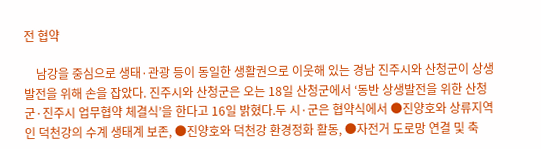전 협약

    남강을 중심으로 생태·관광 등이 동일한 생활권으로 이웃해 있는 경남 진주시와 산청군이 상생발전을 위해 손을 잡았다. 진주시와 산청군은 오는 18일 산청군에서 ‘동반 상생발전을 위한 산청군·진주시 업무협약 체결식’을 한다고 16일 밝혔다.두 시·군은 협약식에서 ●진양호와 상류지역인 덕천강의 수계 생태계 보존, ●진양호와 덕천강 환경정화 활동, ●자전거 도로망 연결 및 축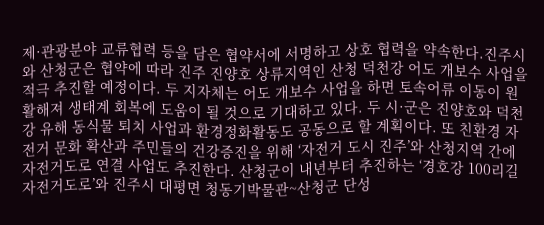제·관광분야 교류협력 등을 담은 협약서에 서명하고 상호 협력을 약속한다.진주시와 산청군은 협약에 따라 진주 진양호 상류지역인 산청 덕천강 어도 개보수 사업을 적극 추진할 예정이다. 두 지자체는 어도 개보수 사업을 하면 토속어류 이동이 원활해져 생태계 회복에 도움이 될 것으로 기대하고 있다. 두 시·군은 진양호와 덕천강 유해 동식물 퇴치 사업과 환경정화활동도 공동으로 할 계획이다. 또 친환경 자전거 문화 확산과 주민들의 건강증진을 위해 ‘자전거 도시 진주’와 산청지역 간에 자전거도로 연결 사업도 추진한다. 산청군이 내년부터 추진하는 ‘경호강 100리길 자전거도로’와 진주시 대평면 청동기박물관~산청군 단성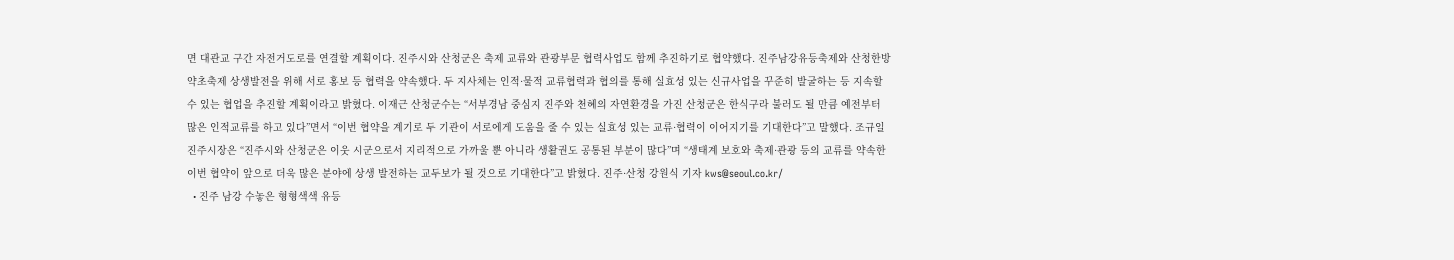면 대관교 구간 자전거도로를 연결할 계획이다. 진주시와 산청군은 축제 교류와 관광부문 협력사업도 함께 추진하기로 협약했다. 진주남강유등축제와 산청한방약초축제 상생발전을 위해 서로 홍보 등 협력을 약속했다. 두 지사체는 인적·물적 교류협력과 협의를 통해 실효성 있는 신규사업을 꾸준히 발굴하는 등 지속할 수 있는 협업을 추진할 계획이라고 밝혔다. 이재근 산청군수는 “서부경남 중심지 진주와 천혜의 자연환경을 가진 산청군은 한식구라 불러도 될 만큼 예전부터 많은 인적교류를 하고 있다”면서 “이번 협약을 계기로 두 기관이 서로에게 도움을 줄 수 있는 실효성 있는 교류·협력이 이어지기를 기대한다”고 말했다. 조규일 진주시장은 “진주시와 산청군은 이웃 시군으로서 지리적으로 가까울 뿐 아니라 생활권도 공통된 부분이 많다”며 “생태계 보호와 축제·관광 등의 교류를 약속한 이번 협약이 앞으로 더욱 많은 분야에 상생 발전하는 교두보가 될 것으로 기대한다”고 밝혔다. 진주·산청 강원식 기자 kws@seoul.co.kr/
  • 진주 남강 수놓은 형형색색 유등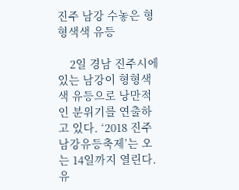진주 남강 수놓은 형형색색 유등

    2일 경남 진주시에 있는 남강이 형형색색 유등으로 낭만적인 분위기를 연출하고 있다. ‘2018 진주남강유등축제’는 오는 14일까지 열린다. 유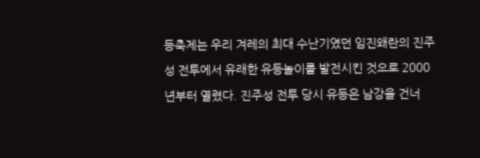등축제는 우리 겨레의 최대 수난기였던 임진왜란의 진주성 전투에서 유래한 유등놀이를 발전시킨 것으로 2000년부터 열렸다. 진주성 전투 당시 유등은 남강을 건너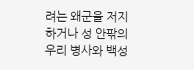려는 왜군을 저지하거나 성 안팎의 우리 병사와 백성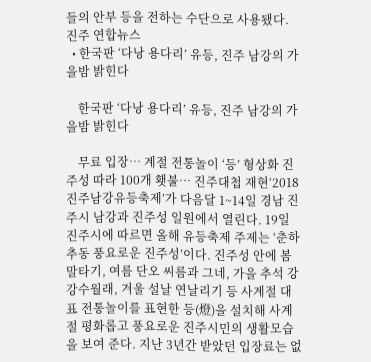들의 안부 등을 전하는 수단으로 사용됐다. 진주 연합뉴스
  • 한국판 ‘다낭 용다리’ 유등, 진주 남강의 가을밤 밝힌다

    한국판 ‘다낭 용다리’ 유등, 진주 남강의 가을밤 밝힌다

    무료 입장… 계절 전통놀이 ‘등’ 형상화 진주성 따라 100개 횃불… 진주대첩 재현‘2018 진주남강유등축제’가 다음달 1~14일 경남 진주시 남강과 진주성 일원에서 열린다. 19일 진주시에 따르면 올해 유등축제 주제는 ‘춘하추동 풍요로운 진주성’이다. 진주성 안에 봄 말타기, 여름 단오 씨름과 그네, 가을 추석 강강수월래, 겨울 설날 연날리기 등 사계절 대표 전통놀이를 표현한 등(燈)을 설치해 사계절 평화롭고 풍요로운 진주시민의 생활모습을 보여 준다. 지난 3년간 받았던 입장료는 없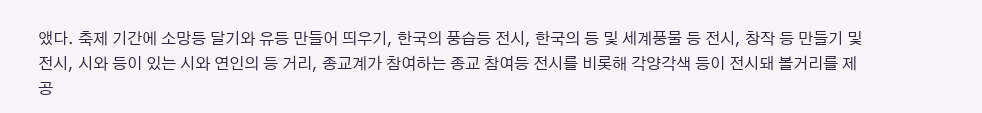앴다. 축제 기간에 소망등 달기와 유등 만들어 띄우기, 한국의 풍습등 전시, 한국의 등 및 세계풍물 등 전시, 창작 등 만들기 및 전시, 시와 등이 있는 시와 연인의 등 거리, 종교계가 참여하는 종교 참여등 전시를 비롯해 각양각색 등이 전시돼 볼거리를 제공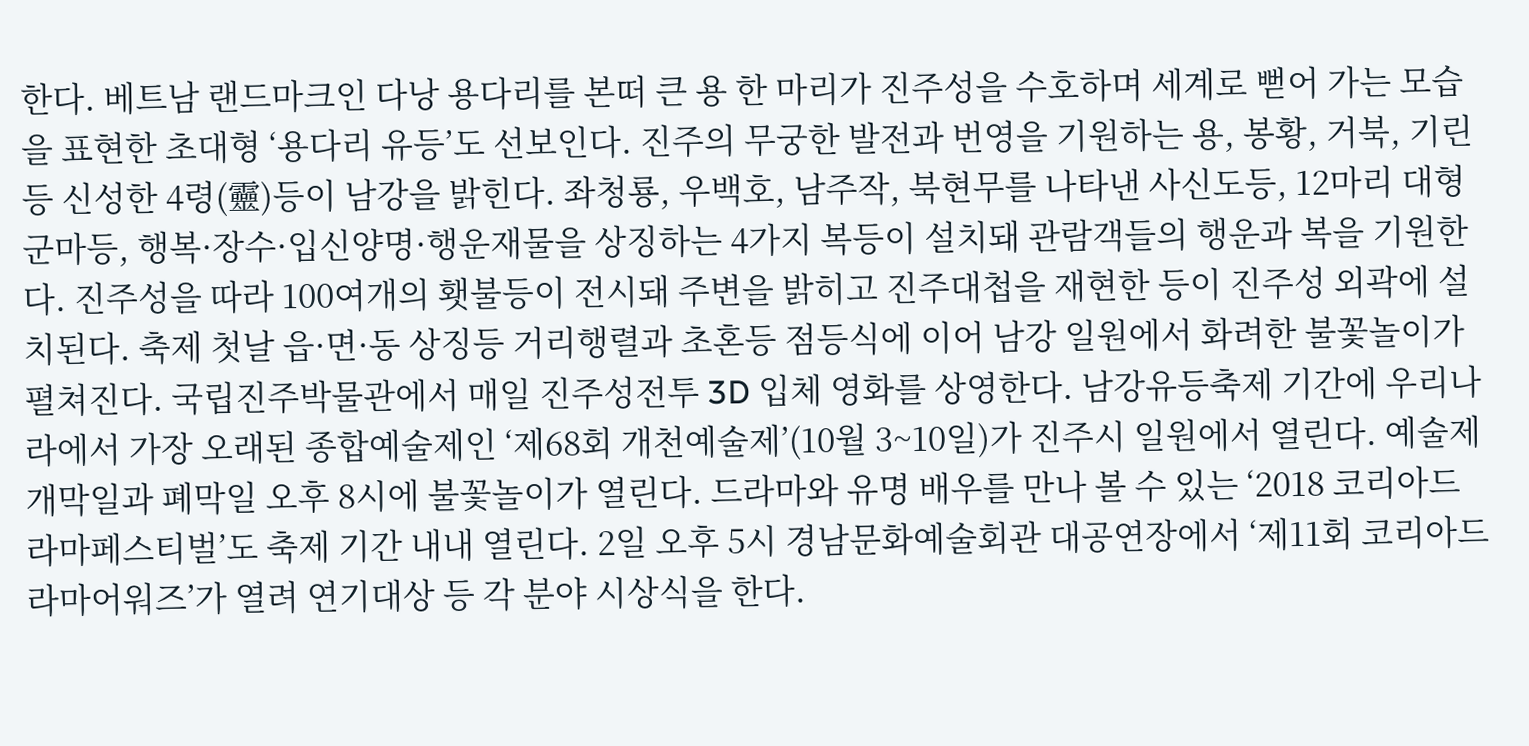한다. 베트남 랜드마크인 다낭 용다리를 본떠 큰 용 한 마리가 진주성을 수호하며 세계로 뻗어 가는 모습을 표현한 초대형 ‘용다리 유등’도 선보인다. 진주의 무궁한 발전과 번영을 기원하는 용, 봉황, 거북, 기린 등 신성한 4령(靈)등이 남강을 밝힌다. 좌청룡, 우백호, 남주작, 북현무를 나타낸 사신도등, 12마리 대형 군마등, 행복·장수·입신양명·행운재물을 상징하는 4가지 복등이 설치돼 관람객들의 행운과 복을 기원한다. 진주성을 따라 100여개의 횃불등이 전시돼 주변을 밝히고 진주대첩을 재현한 등이 진주성 외곽에 설치된다. 축제 첫날 읍·면·동 상징등 거리행렬과 초혼등 점등식에 이어 남강 일원에서 화려한 불꽃놀이가 펼쳐진다. 국립진주박물관에서 매일 진주성전투 3D 입체 영화를 상영한다. 남강유등축제 기간에 우리나라에서 가장 오래된 종합예술제인 ‘제68회 개천예술제’(10월 3~10일)가 진주시 일원에서 열린다. 예술제 개막일과 폐막일 오후 8시에 불꽃놀이가 열린다. 드라마와 유명 배우를 만나 볼 수 있는 ‘2018 코리아드라마페스티벌’도 축제 기간 내내 열린다. 2일 오후 5시 경남문화예술회관 대공연장에서 ‘제11회 코리아드라마어워즈’가 열려 연기대상 등 각 분야 시상식을 한다.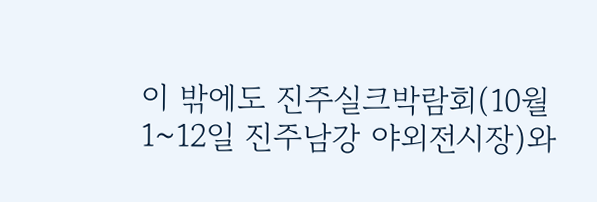이 밖에도 진주실크박람회(10월 1~12일 진주남강 야외전시장)와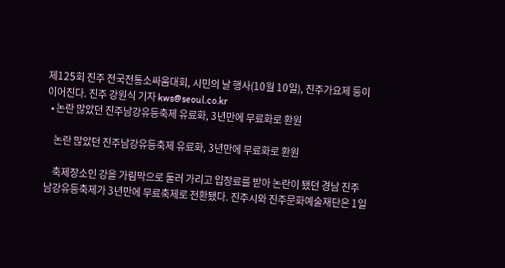제125회 진주 전국전통소싸움대회, 시민의 날 행사(10월 10일), 진주가요제 등이 이어진다. 진주 강원식 기자 kws@seoul.co.kr
  • 논란 많았던 진주남강유등축제 유료화, 3년만에 무료화로 환원

    논란 많았던 진주남강유등축제 유료화, 3년만에 무료화로 환원

    축제장소인 강을 가림막으로 둘러 가리고 입장료를 받아 논란이 됐던 경남 진주남강유등축제가 3년만에 무료축제로 전환됐다. 진주시와 진주문화예술재단은 1일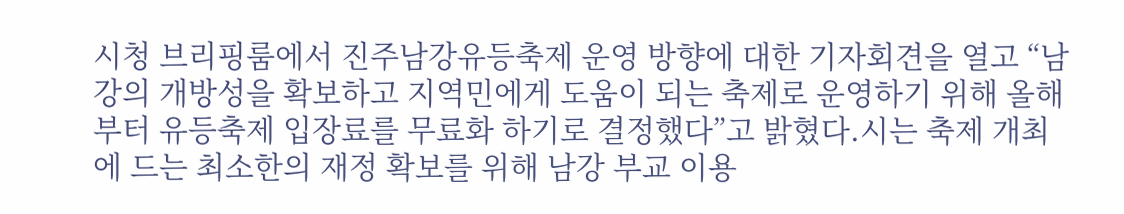시청 브리핑룸에서 진주남강유등축제 운영 방향에 대한 기자회견을 열고 “남강의 개방성을 확보하고 지역민에게 도움이 되는 축제로 운영하기 위해 올해부터 유등축제 입장료를 무료화 하기로 결정했다”고 밝혔다.시는 축제 개최에 드는 최소한의 재정 확보를 위해 남강 부교 이용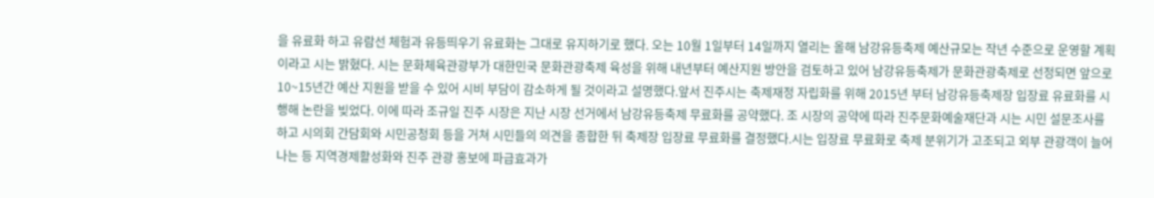을 유료화 하고 유람선 체험과 유등띄우기 유료화는 그대로 유지하기로 했다. 오는 10월 1일부터 14일까지 열리는 올해 남강유등축제 예산규모는 작년 수준으로 운영할 계획이라고 시는 밝혔다. 시는 문화체육관광부가 대한민국 문화관광축제 육성을 위해 내년부터 예산지원 방안을 검토하고 있어 남강유등축제가 문화관광축제로 선정되면 앞으로 10~15년간 예산 지원을 받을 수 있어 시비 부담이 감소하게 될 것이라고 설명했다.앞서 진주시는 축제재정 자립화를 위해 2015년 부터 남강유등축제장 입장료 유료화를 시행해 논란을 빚었다. 이에 따라 조규일 진주 시장은 지난 시장 선거에서 남강유등축제 무료화를 공약했다. 조 시장의 공약에 따라 진주문화예술재단과 시는 시민 설문조사를 하고 시의회 간담회와 시민공청회 등을 거쳐 시민들의 의견을 종합한 뒤 축제장 입장료 무료화를 결정했다.시는 입장료 무료화로 축제 분위기가 고조되고 외부 관광객이 늘어나는 등 지역경제활성화와 진주 관광 홍보에 파급효과가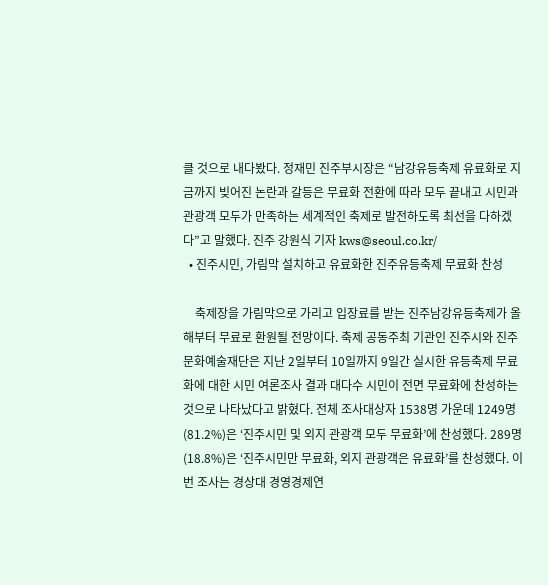클 것으로 내다봤다. 정재민 진주부시장은 “남강유등축제 유료화로 지금까지 빚어진 논란과 갈등은 무료화 전환에 따라 모두 끝내고 시민과 관광객 모두가 만족하는 세계적인 축제로 발전하도록 최선을 다하겠다”고 말했다. 진주 강원식 기자 kws@seoul.co.kr/
  • 진주시민, 가림막 설치하고 유료화한 진주유등축제 무료화 찬성

    축제장을 가림막으로 가리고 입장료를 받는 진주남강유등축제가 올해부터 무료로 환원될 전망이다. 축제 공동주최 기관인 진주시와 진주문화예술재단은 지난 2일부터 10일까지 9일간 실시한 유등축제 무료화에 대한 시민 여론조사 결과 대다수 시민이 전면 무료화에 찬성하는 것으로 나타났다고 밝혔다. 전체 조사대상자 1538명 가운데 1249명(81.2%)은 ‘진주시민 및 외지 관광객 모두 무료화’에 찬성했다. 289명(18.8%)은 ‘진주시민만 무료화, 외지 관광객은 유료화’를 찬성했다. 이번 조사는 경상대 경영경제연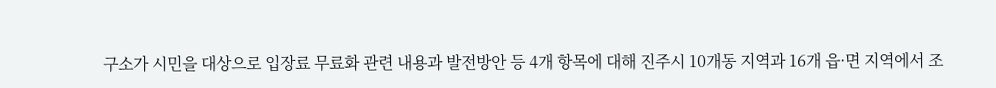구소가 시민을 대상으로 입장료 무료화 관련 내용과 발전방안 등 4개 항목에 대해 진주시 10개동 지역과 16개 읍·면 지역에서 조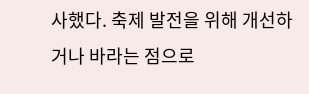사했다. 축제 발전을 위해 개선하거나 바라는 점으로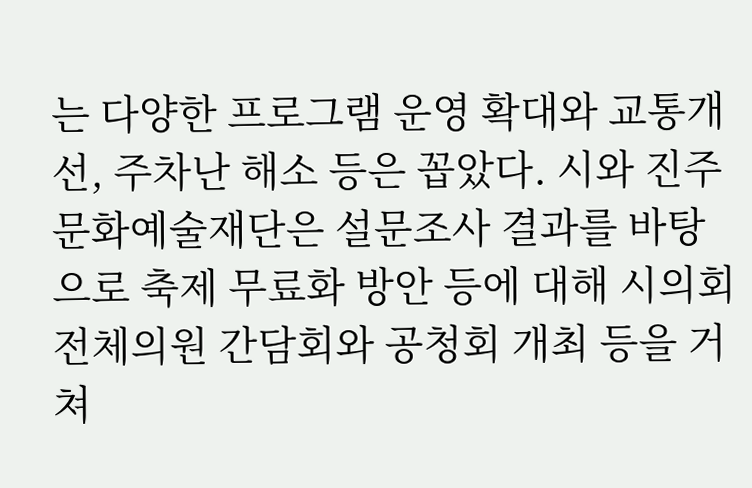는 다양한 프로그램 운영 확대와 교통개선, 주차난 해소 등은 꼽았다. 시와 진주문화예술재단은 설문조사 결과를 바탕으로 축제 무료화 방안 등에 대해 시의회 전체의원 간담회와 공청회 개최 등을 거쳐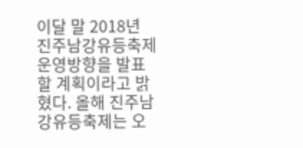이달 말 2018년 진주남강유등축제 운영방향을 발표할 계획이라고 밝혔다. 올해 진주남강유등축제는 오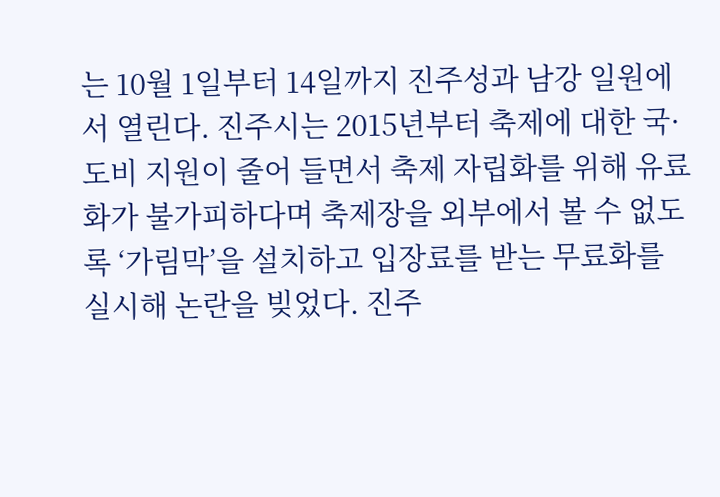는 10월 1일부터 14일까지 진주성과 남강 일원에서 열린다. 진주시는 2015년부터 축제에 대한 국·도비 지원이 줄어 들면서 축제 자립화를 위해 유료화가 불가피하다며 축제장을 외부에서 볼 수 없도록 ‘가림막’을 설치하고 입장료를 받는 무료화를 실시해 논란을 빚었다. 진주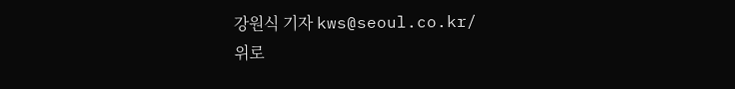강원식 기자 kws@seoul.co.kr/
위로